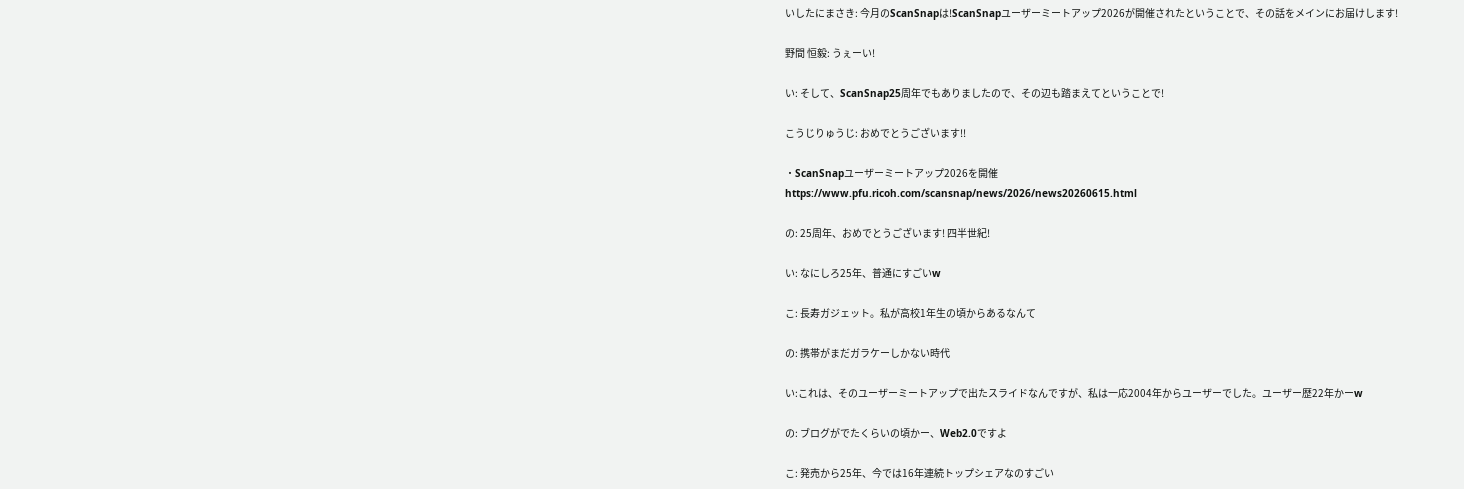いしたにまさき: 今月のScanSnapは!ScanSnapユーザーミートアップ2026が開催されたということで、その話をメインにお届けします!

野間 恒毅: うぇーい!

い: そして、ScanSnap25周年でもありましたので、その辺も踏まえてということで!

こうじりゅうじ: おめでとうございます!!

・ScanSnapユーザーミートアップ2026を開催
https://www.pfu.ricoh.com/scansnap/news/2026/news20260615.html

の: 25周年、おめでとうございます! 四半世紀!

い: なにしろ25年、普通にすごいw

こ: 長寿ガジェット。私が高校1年生の頃からあるなんて

の: 携帯がまだガラケーしかない時代

い:これは、そのユーザーミートアップで出たスライドなんですが、私は一応2004年からユーザーでした。ユーザー歴22年かーw

の: ブログがでたくらいの頃かー、Web2.0ですよ

こ: 発売から25年、今では16年連続トップシェアなのすごい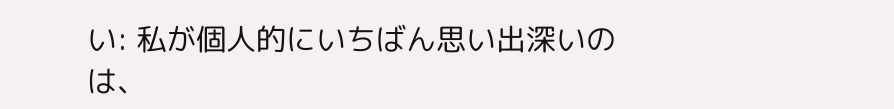い: 私が個人的にいちばん思い出深いのは、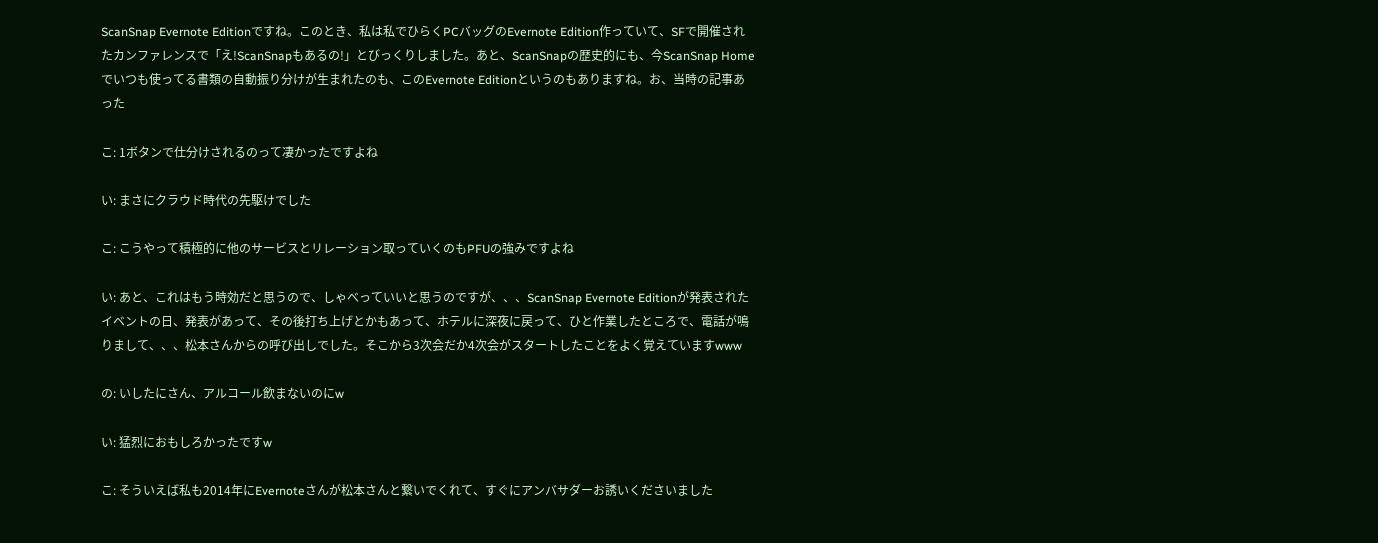ScanSnap Evernote Editionですね。このとき、私は私でひらくPCバッグのEvernote Edition作っていて、SFで開催されたカンファレンスで「え!ScanSnapもあるの!」とびっくりしました。あと、ScanSnapの歴史的にも、今ScanSnap Homeでいつも使ってる書類の自動振り分けが生まれたのも、このEvernote Editionというのもありますね。お、当時の記事あった

こ: 1ボタンで仕分けされるのって凄かったですよね

い: まさにクラウド時代の先駆けでした

こ: こうやって積極的に他のサービスとリレーション取っていくのもPFUの強みですよね

い: あと、これはもう時効だと思うので、しゃべっていいと思うのですが、、、ScanSnap Evernote Editionが発表されたイベントの日、発表があって、その後打ち上げとかもあって、ホテルに深夜に戻って、ひと作業したところで、電話が鳴りまして、、、松本さんからの呼び出しでした。そこから3次会だか4次会がスタートしたことをよく覚えていますwww

の: いしたにさん、アルコール飲まないのにw

い: 猛烈におもしろかったですw

こ: そういえば私も2014年にEvernoteさんが松本さんと繋いでくれて、すぐにアンバサダーお誘いくださいました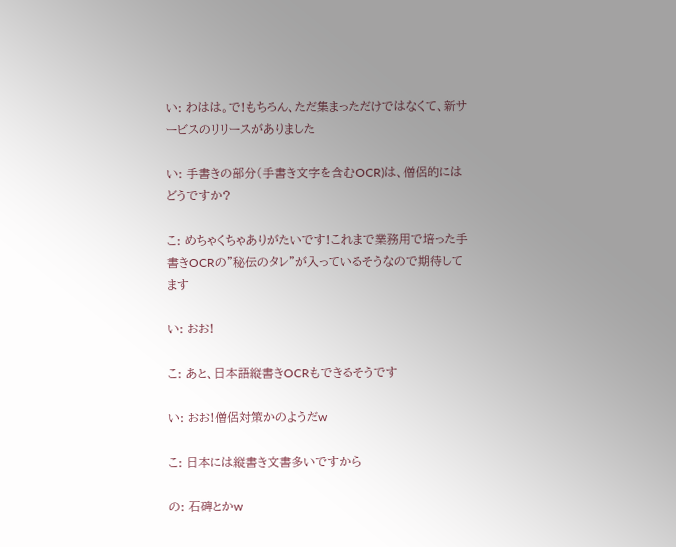い: わはは。で!もちろん、ただ集まっただけではなくて、新サービスのリリースがありました

い: 手書きの部分(手書き文字を含むOCR)は、僧侶的にはどうですか?

こ: めちゃくちゃありがたいです!これまで業務用で培った手書きOCRの”秘伝のタレ”が入っているそうなので期待してます

い: おお!

こ: あと、日本語縦書きOCRもできるそうです

い: おお!僧侶対策かのようだw

こ: 日本には縦書き文書多いですから

の: 石碑とかw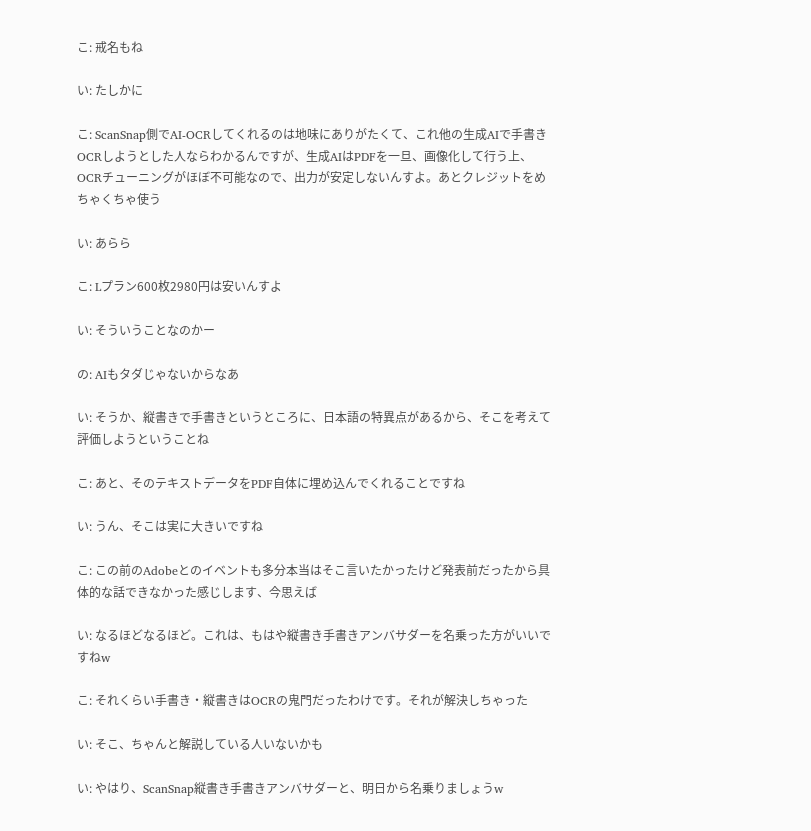こ: 戒名もね

い: たしかに

こ: ScanSnap側でAI-OCRしてくれるのは地味にありがたくて、これ他の生成AIで手書きOCRしようとした人ならわかるんですが、生成AIはPDFを一旦、画像化して行う上、OCRチューニングがほぼ不可能なので、出力が安定しないんすよ。あとクレジットをめちゃくちゃ使う

い: あらら

こ: Lプラン600枚2980円は安いんすよ

い: そういうことなのかー

の: AIもタダじゃないからなあ

い: そうか、縦書きで手書きというところに、日本語の特異点があるから、そこを考えて評価しようということね

こ: あと、そのテキストデータをPDF自体に埋め込んでくれることですね

い: うん、そこは実に大きいですね

こ: この前のAdobeとのイベントも多分本当はそこ言いたかったけど発表前だったから具体的な話できなかった感じします、今思えば

い: なるほどなるほど。これは、もはや縦書き手書きアンバサダーを名乗った方がいいですねw

こ: それくらい手書き・縦書きはOCRの鬼門だったわけです。それが解決しちゃった

い: そこ、ちゃんと解説している人いないかも

い: やはり、ScanSnap縦書き手書きアンバサダーと、明日から名乗りましょうw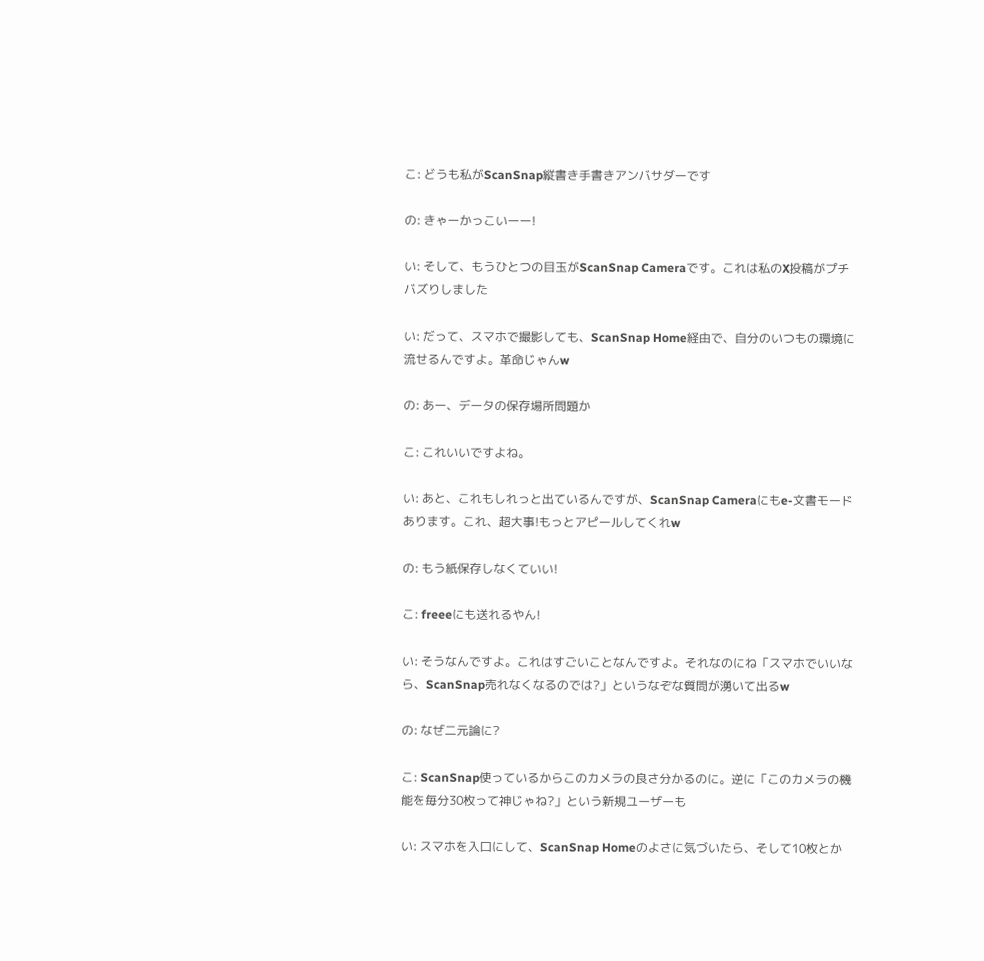こ: どうも私がScanSnap縦書き手書きアンバサダーです

の: きゃーかっこいーー!

い: そして、もうひとつの目玉がScanSnap Cameraです。これは私のX投稿がプチバズりしました

い: だって、スマホで撮影しても、ScanSnap Home経由で、自分のいつもの環境に流せるんですよ。革命じゃんw

の: あー、データの保存場所問題か

こ: これいいですよね。

い: あと、これもしれっと出ているんですが、ScanSnap Cameraにもe-文書モードあります。これ、超大事!もっとアピールしてくれw

の: もう紙保存しなくていい!

こ: freeeにも送れるやん!

い: そうなんですよ。これはすごいことなんですよ。それなのにね「スマホでいいなら、ScanSnap売れなくなるのでは?」というなぞな質問が湧いて出るw

の: なぜ二元論に?

こ: ScanSnap使っているからこのカメラの良さ分かるのに。逆に「このカメラの機能を毎分30枚って神じゃね?」という新規ユーザーも

い: スマホを入口にして、ScanSnap Homeのよさに気づいたら、そして10枚とか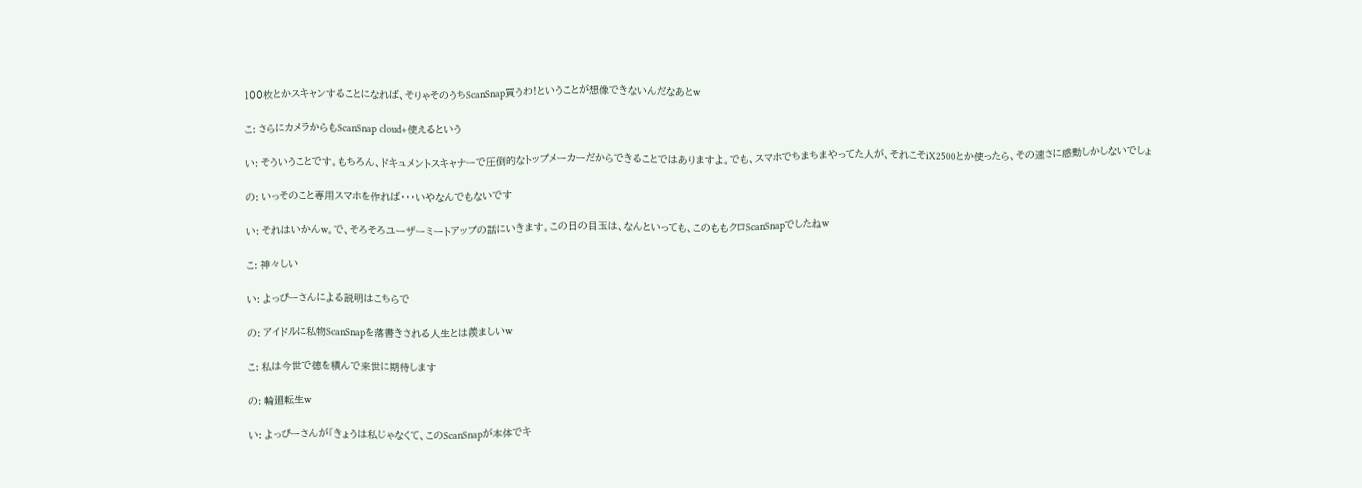100枚とかスキャンすることになれば、そりゃそのうちScanSnap買うわ!ということが想像できないんだなあとw

こ: さらにカメラからもScanSnap cloud+使えるという

い: そういうことです。もちろん、ドキュメントスキャナーで圧倒的なトップメーカーだからできることではありますよ。でも、スマホでちまちまやってた人が、それこそiX2500とか使ったら、その速さに感動しかしないでしょ

の: いっそのこと専用スマホを作れば・・・いやなんでもないです

い: それはいかんw。で、そろそろユーザーミートアップの話にいきます。この日の目玉は、なんといっても、このももクロScanSnapでしたねw

こ: 神々しい

い: よっぴーさんによる説明はこちらで

の: アイドルに私物ScanSnapを落書きされる人生とは羨ましいw

こ: 私は今世で徳を積んで来世に期待します

の: 輪廻転生w

い: よっぴーさんが「きょうは私じゃなくて、このScanSnapが本体でキ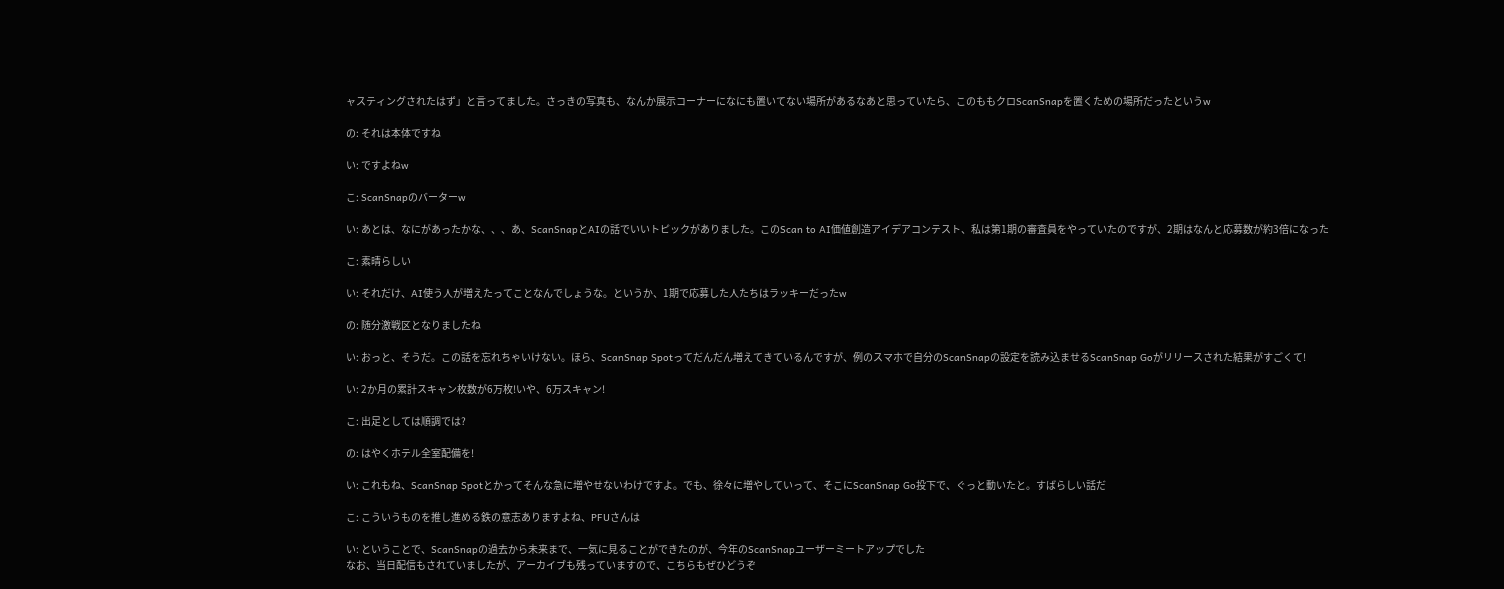ャスティングされたはず」と言ってました。さっきの写真も、なんか展示コーナーになにも置いてない場所があるなあと思っていたら、このももクロScanSnapを置くための場所だったというw

の: それは本体ですね

い: ですよねw

こ: ScanSnapのバーターw

い: あとは、なにがあったかな、、、あ、ScanSnapとAIの話でいいトピックがありました。このScan to AI価値創造アイデアコンテスト、私は第1期の審査員をやっていたのですが、2期はなんと応募数が約3倍になった

こ: 素晴らしい

い: それだけ、AI使う人が増えたってことなんでしょうな。というか、1期で応募した人たちはラッキーだったw

の: 随分激戦区となりましたね

い: おっと、そうだ。この話を忘れちゃいけない。ほら、ScanSnap Spotってだんだん増えてきているんですが、例のスマホで自分のScanSnapの設定を読み込ませるScanSnap Goがリリースされた結果がすごくて!

い: 2か月の累計スキャン枚数が6万枚!いや、6万スキャン!

こ: 出足としては順調では?

の: はやくホテル全室配備を!

い: これもね、ScanSnap Spotとかってそんな急に増やせないわけですよ。でも、徐々に増やしていって、そこにScanSnap Go投下で、ぐっと動いたと。すばらしい話だ

こ: こういうものを推し進める鉄の意志ありますよね、PFUさんは

い: ということで、ScanSnapの過去から未来まで、一気に見ることができたのが、今年のScanSnapユーザーミートアップでした
なお、当日配信もされていましたが、アーカイブも残っていますので、こちらもぜひどうぞ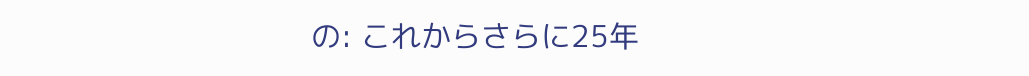の: これからさらに25年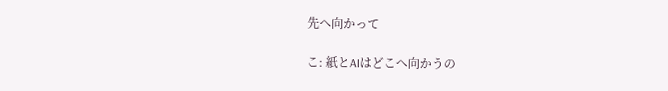先へ向かって

こ: 紙とAIはどこへ向かうの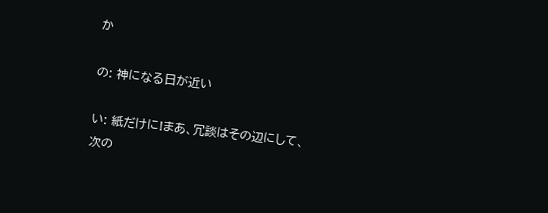か

の: 神になる日が近い

い: 紙だけに!まあ、冗談はその辺にして、次の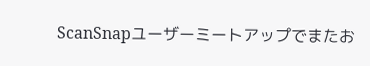ScanSnapユーザーミートアップでまたお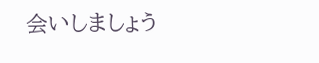会いしましょう